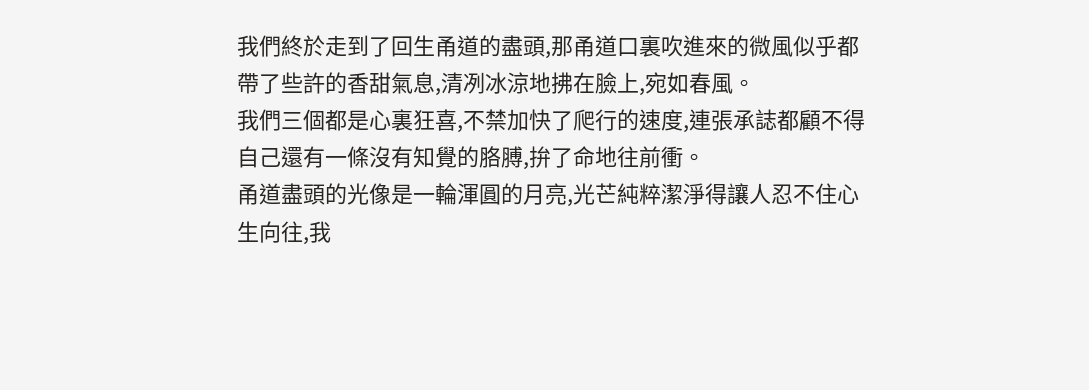我們終於走到了回生甬道的盡頭,那甬道口裏吹進來的微風似乎都帶了些許的香甜氣息,清冽冰涼地拂在臉上,宛如春風。
我們三個都是心裏狂喜,不禁加快了爬行的速度,連張承誌都顧不得自己還有一條沒有知覺的胳膊,拚了命地往前衝。
甬道盡頭的光像是一輪渾圓的月亮,光芒純粹潔淨得讓人忍不住心生向往,我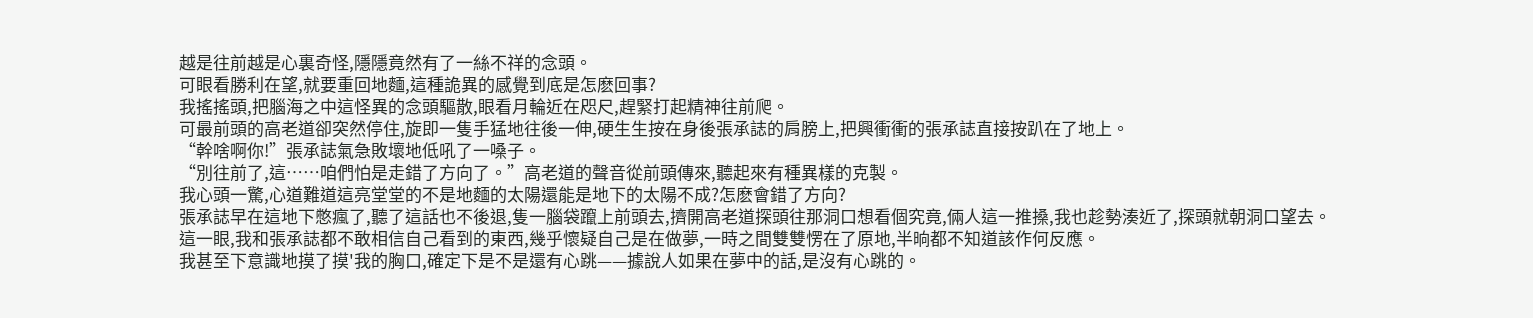越是往前越是心裏奇怪,隱隱竟然有了一絲不祥的念頭。
可眼看勝利在望,就要重回地麵,這種詭異的感覺到底是怎麽回事?
我搖搖頭,把腦海之中這怪異的念頭驅散,眼看月輪近在咫尺,趕緊打起精神往前爬。
可最前頭的高老道卻突然停住,旋即一隻手猛地往後一伸,硬生生按在身後張承誌的肩膀上,把興衝衝的張承誌直接按趴在了地上。
“幹啥啊你!”張承誌氣急敗壞地低吼了一嗓子。
“別往前了,這……咱們怕是走錯了方向了。”高老道的聲音從前頭傳來,聽起來有種異樣的克製。
我心頭一驚,心道難道這亮堂堂的不是地麵的太陽還能是地下的太陽不成?怎麽會錯了方向?
張承誌早在這地下憋瘋了,聽了這話也不後退,隻一腦袋躥上前頭去,擠開高老道探頭往那洞口想看個究竟,倆人這一推搡,我也趁勢湊近了,探頭就朝洞口望去。
這一眼,我和張承誌都不敢相信自己看到的東西,幾乎懷疑自己是在做夢,一時之間雙雙愣在了原地,半晌都不知道該作何反應。
我甚至下意識地摸了摸'我的胸口,確定下是不是還有心跳——據說人如果在夢中的話,是沒有心跳的。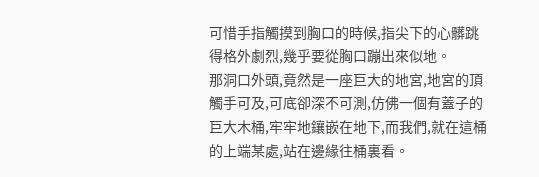可惜手指觸摸到胸口的時候,指尖下的心髒跳得格外劇烈,幾乎要從胸口蹦出來似地。
那洞口外頭,竟然是一座巨大的地宮,地宮的頂觸手可及,可底卻深不可測,仿佛一個有蓋子的巨大木桶,牢牢地鑲嵌在地下,而我們,就在這桶的上端某處,站在邊緣往桶裏看。